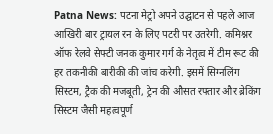Patna News: पटना मेट्रो अपने उद्घाटन से पहले आज आखिरी बार ट्रायल रन के लिए पटरी पर उतरेगी. कमिश्नर ऑफ रेलवे सेफ्टी जनक कुमार गर्ग के नेतृत्व में टीम रूट की हर तकनीकी बारीकी की जांच करेगी. इसमें सिग्नलिंग सिस्टम, ट्रैक की मजबूती, ट्रेन की औसत रफ्तार और ब्रेकिंग सिस्टम जैसी महत्वपूर्ण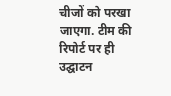चीजों को परखा जाएगा. टीम की रिपोर्ट पर ही उद्घाटन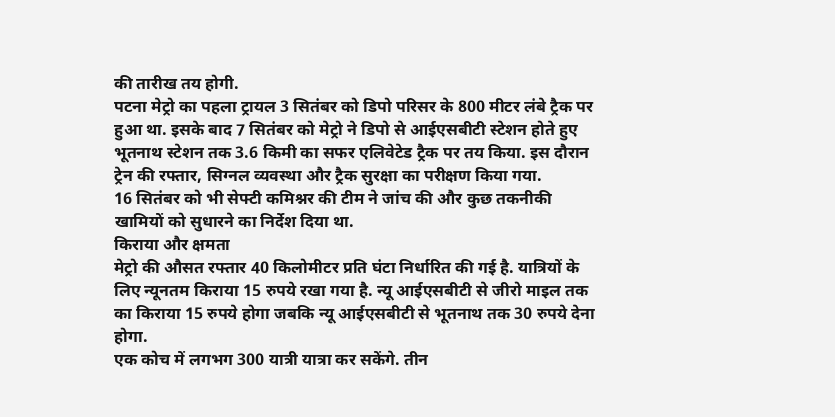की तारीख तय होगी.
पटना मेट्रो का पहला ट्रायल 3 सितंबर को डिपो परिसर के 800 मीटर लंबे ट्रैक पर हुआ था. इसके बाद 7 सितंबर को मेट्रो ने डिपो से आईएसबीटी स्टेशन होते हुए भूतनाथ स्टेशन तक 3.6 किमी का सफर एलिवेटेड ट्रैक पर तय किया. इस दौरान ट्रेन की रफ्तार, सिग्नल व्यवस्था और ट्रैक सुरक्षा का परीक्षण किया गया.
16 सितंबर को भी सेफ्टी कमिश्नर की टीम ने जांच की और कुछ तकनीकी खामियों को सुधारने का निर्देश दिया था.
किराया और क्षमता
मेट्रो की औसत रफ्तार 40 किलोमीटर प्रति घंटा निर्धारित की गई है. यात्रियों के लिए न्यूनतम किराया 15 रुपये रखा गया है. न्यू आईएसबीटी से जीरो माइल तक का किराया 15 रुपये होगा जबकि न्यू आईएसबीटी से भूतनाथ तक 30 रुपये देना होगा.
एक कोच में लगभग 300 यात्री यात्रा कर सकेंगे. तीन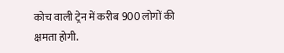कोच वाली ट्रेन में करीब 900 लोगों की क्षमता होगी.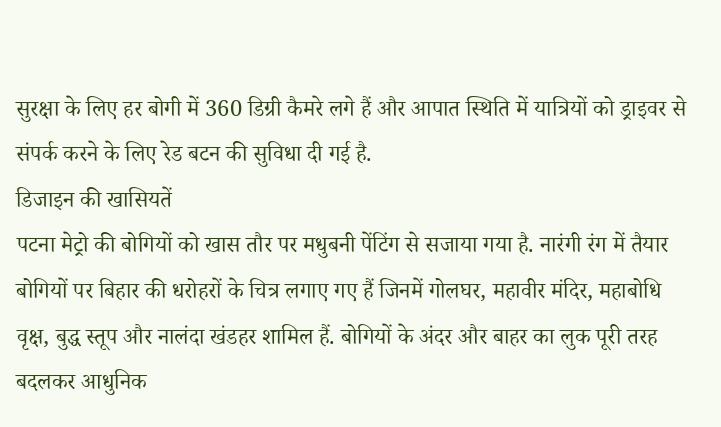सुरक्षा के लिए हर बोगी में 360 डिग्री कैमरे लगे हैं और आपात स्थिति में यात्रियों को ड्राइवर से संपर्क करने के लिए रेड बटन की सुविधा दी गई है.
डिजाइन की खासियतें
पटना मेट्रो की बोगियों को खास तौर पर मधुबनी पेंटिंग से सजाया गया है. नारंगी रंग में तैयार बोगियों पर बिहार की धरोहरों के चित्र लगाए गए हैं जिनमें गोलघर, महावीर मंदिर, महाबोधि वृक्ष, बुद्ध स्तूप और नालंदा खंडहर शामिल हैं. बोगियों के अंदर और बाहर का लुक पूरी तरह बदलकर आधुनिक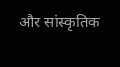और सांस्कृतिक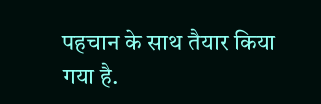पहचान के साथ तैयार किया गया है.